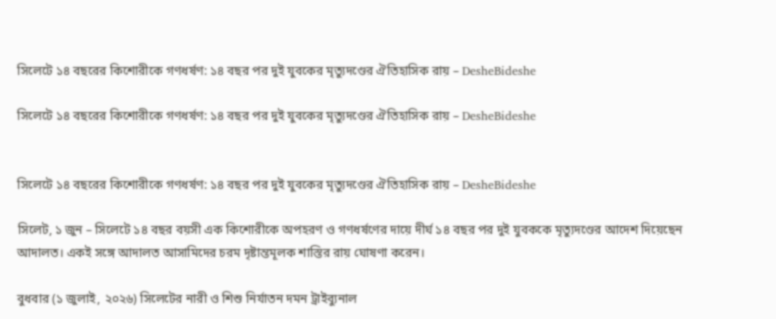সিলেটে ১৪ বছরের কিশোরীকে গণধর্ষণ: ১৪ বছর পর দুই যুবকের মৃত্যুদণ্ডের ঐতিহাসিক রায় – DesheBideshe

সিলেটে ১৪ বছরের কিশোরীকে গণধর্ষণ: ১৪ বছর পর দুই যুবকের মৃত্যুদণ্ডের ঐতিহাসিক রায় – DesheBideshe


সিলেটে ১৪ বছরের কিশোরীকে গণধর্ষণ: ১৪ বছর পর দুই যুবকের মৃত্যুদণ্ডের ঐতিহাসিক রায় – DesheBideshe

সিলেট, ১ জুন – সিলেটে ১৪ বছর বয়সী এক কিশোরীকে অপহরণ ও গণধর্ষণের দায়ে দীর্ঘ ১৪ বছর পর দুই যুবককে মৃত্যুদণ্ডের আদেশ দিয়েছেন আদালত। একই সঙ্গে আদালত আসামিদের চরম দৃষ্টান্তমূলক শাস্তির রায় ঘোষণা করেন।

বুধবার (১ জুলাই, ২০২৬) সিলেটের নারী ও শিশু নির্যাতন দমন ট্রাইব্যুনাল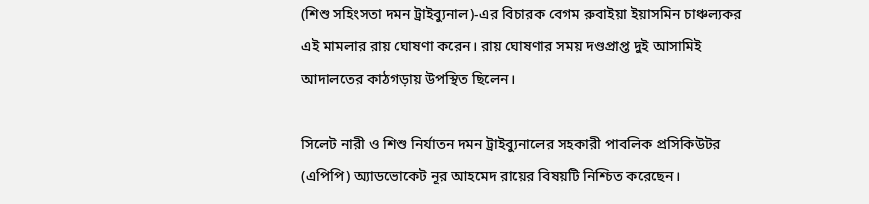(শিশু সহিংসতা দমন ট্রাইব্যুনাল)-এর বিচারক বেগম রুবাইয়া ইয়াসমিন চাঞ্চল্যকর এই মামলার রায় ঘোষণা করেন। রায় ঘোষণার সময় দণ্ডপ্রাপ্ত দুই আসামিই আদালতের কাঠগড়ায় উপস্থিত ছিলেন।

সিলেট নারী ও শিশু নির্যাতন দমন ট্রাইব্যুনালের সহকারী পাবলিক প্রসিকিউটর (এপিপি) অ্যাডভোকেট নূর আহমেদ রায়ের বিষয়টি নিশ্চিত করেছেন।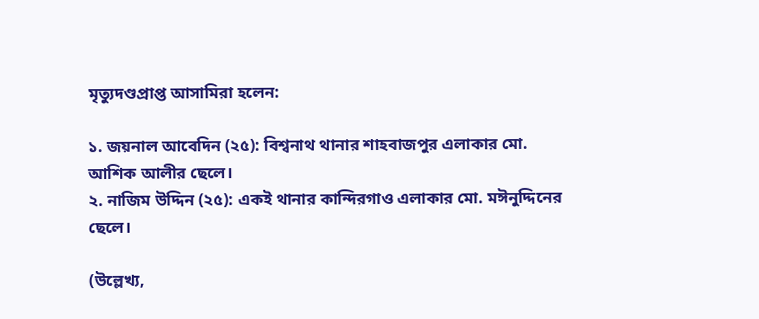মৃত্যুদণ্ডপ্রাপ্ত আসামিরা হলেন:

১. জয়নাল আবেদিন (২৫): বিশ্বনাথ থানার শাহবাজপুর এলাকার মো. আশিক আলীর ছেলে।
২. নাজিম উদ্দিন (২৫): একই থানার কান্দিরগাও এলাকার মো. মঈনুদ্দিনের ছেলে।

(উল্লেখ্য,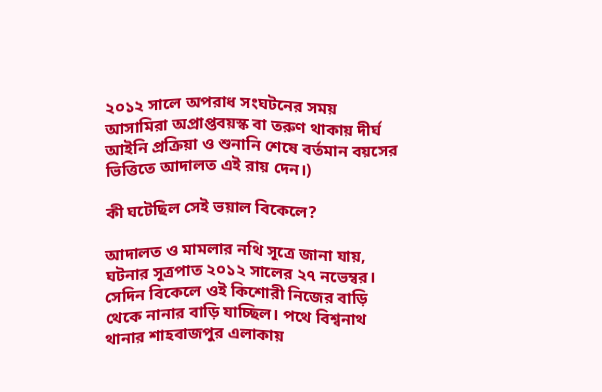২০১২ সালে অপরাধ সংঘটনের সময় আসামিরা অপ্রাপ্তবয়স্ক বা তরুণ থাকায় দীর্ঘ আইনি প্রক্রিয়া ও শুনানি শেষে বর্তমান বয়সের ভিত্তিতে আদালত এই রায় দেন।)

কী ঘটেছিল সেই ভয়াল বিকেলে?

আদালত ও মামলার নথি সূত্রে জানা যায়, ঘটনার সূত্রপাত ২০১২ সালের ২৭ নভেম্বর। সেদিন বিকেলে ওই কিশোরী নিজের বাড়ি থেকে নানার বাড়ি যাচ্ছিল। পথে বিশ্বনাথ থানার শাহবাজপুর এলাকায়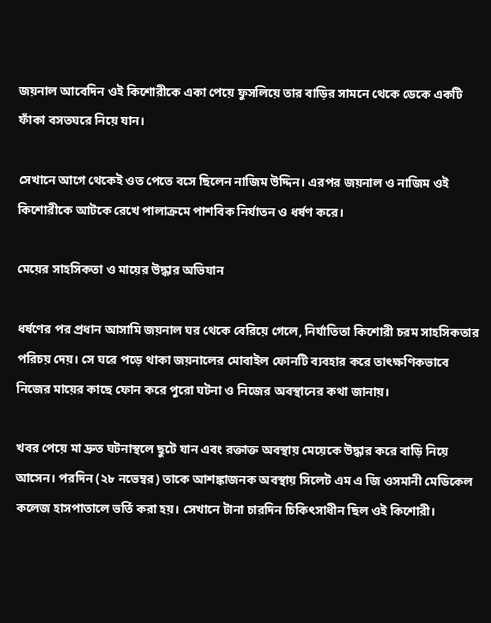জয়নাল আবেদিন ওই কিশোরীকে একা পেয়ে ফুসলিয়ে তার বাড়ির সামনে থেকে ডেকে একটি ফাঁকা বসতঘরে নিয়ে যান।

সেখানে আগে থেকেই ওত পেতে বসে ছিলেন নাজিম উদ্দিন। এরপর জয়নাল ও নাজিম ওই কিশোরীকে আটকে রেখে পালাক্রমে পাশবিক নির্যাতন ও ধর্ষণ করে।

মেয়ের সাহসিকতা ও মায়ের উদ্ধার অভিযান

ধর্ষণের পর প্রধান আসামি জয়নাল ঘর থেকে বেরিয়ে গেলে, নির্যাতিতা কিশোরী চরম সাহসিকতার পরিচয় দেয়। সে ঘরে পড়ে থাকা জয়নালের মোবাইল ফোনটি ব্যবহার করে তাৎক্ষণিকভাবে নিজের মায়ের কাছে ফোন করে পুরো ঘটনা ও নিজের অবস্থানের কথা জানায়।

খবর পেয়ে মা দ্রুত ঘটনাস্থলে ছুটে যান এবং রক্তাক্ত অবস্থায় মেয়েকে উদ্ধার করে বাড়ি নিয়ে আসেন। পরদিন (২৮ নভেম্বর) তাকে আশঙ্কাজনক অবস্থায় সিলেট এম এ জি ওসমানী মেডিকেল কলেজ হাসপাতালে ভর্তি করা হয়। সেখানে টানা চারদিন চিকিৎসাধীন ছিল ওই কিশোরী।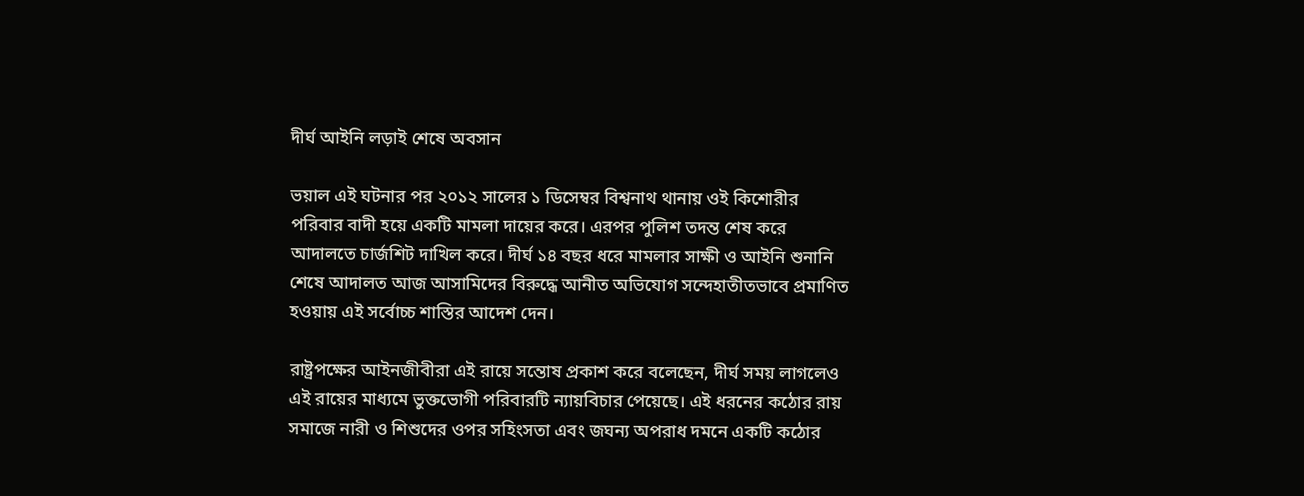দীর্ঘ আইনি লড়াই শেষে অবসান

ভয়াল এই ঘটনার পর ২০১২ সালের ১ ডিসেম্বর বিশ্বনাথ থানায় ওই কিশোরীর পরিবার বাদী হয়ে একটি মামলা দায়ের করে। এরপর পুলিশ তদন্ত শেষ করে আদালতে চার্জশিট দাখিল করে। দীর্ঘ ১৪ বছর ধরে মামলার সাক্ষী ও আইনি শুনানি শেষে আদালত আজ আসামিদের বিরুদ্ধে আনীত অভিযোগ সন্দেহাতীতভাবে প্রমাণিত হওয়ায় এই সর্বোচ্চ শাস্তির আদেশ দেন।

রাষ্ট্রপক্ষের আইনজীবীরা এই রায়ে সন্তোষ প্রকাশ করে বলেছেন, দীর্ঘ সময় লাগলেও এই রায়ের মাধ্যমে ভুক্তভোগী পরিবারটি ন্যায়বিচার পেয়েছে। এই ধরনের কঠোর রায় সমাজে নারী ও শিশুদের ওপর সহিংসতা এবং জঘন্য অপরাধ দমনে একটি কঠোর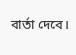বার্তা দেবে।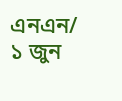এনএন/ ১ জুন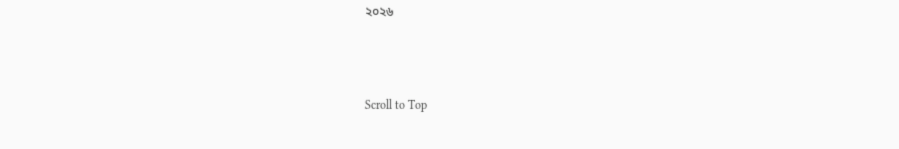২০২৬



Scroll to Top